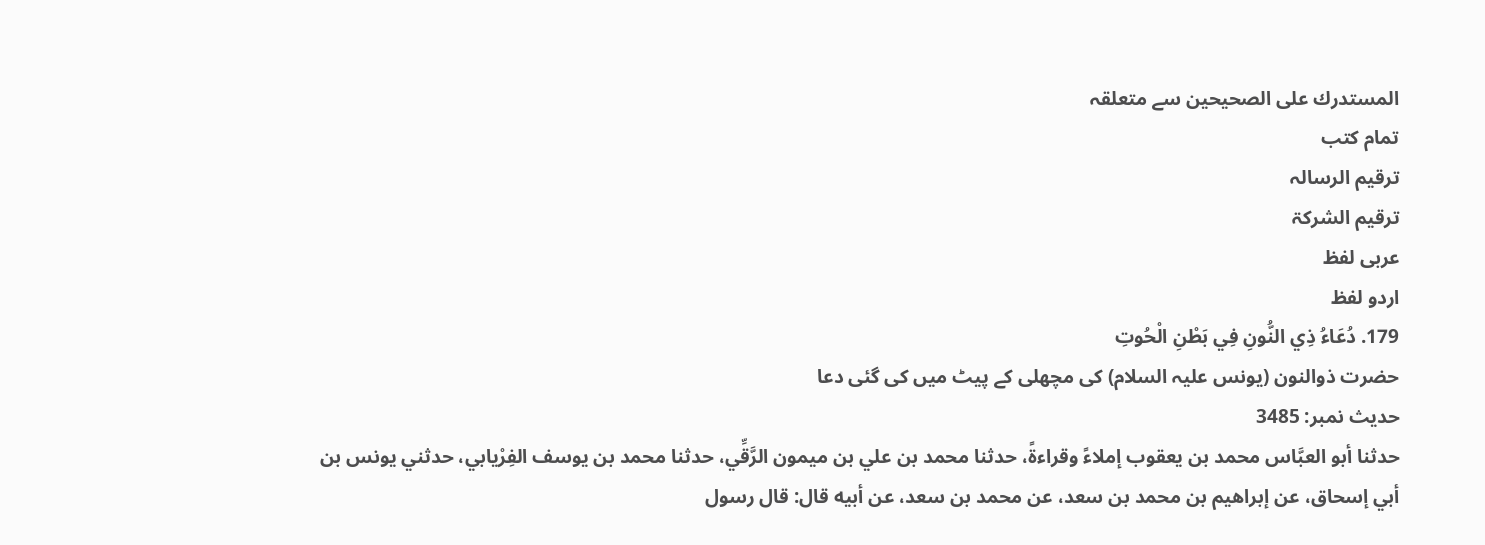المستدرك على الصحيحين سے متعلقہ
تمام کتب
ترقیم الرسالہ
ترقيم الشرکۃ
عربی لفظ
اردو لفظ
179. دُعَاءُ ذِي النُّونِ فِي بَطْنِ الْحُوتِ
حضرت ذوالنون (یونس علیہ السلام) کی مچھلی کے پیٹ میں کی گئی دعا
حدیث نمبر: 3485
حدثنا أبو العبَّاس محمد بن يعقوب إملاءً وقراءةً، حدثنا محمد بن علي بن ميمون الرَّقِّي، حدثنا محمد بن يوسف الفِرْيابي، حدثني يونس بن أبي إسحاق، عن إبراهيم بن محمد بن سعد، عن محمد بن سعد، عن أبيه قال: قال رسول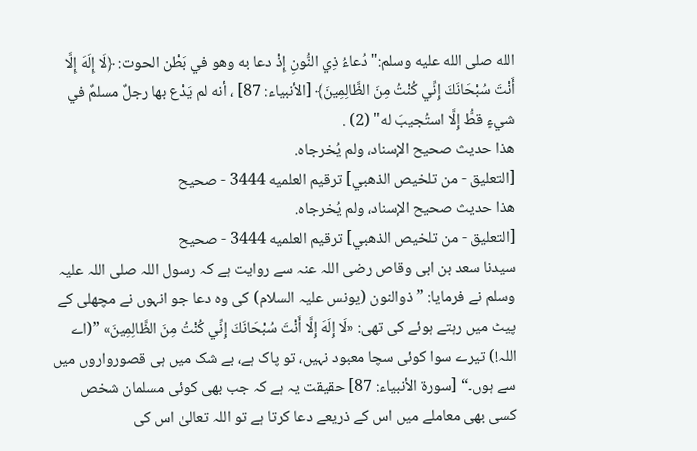الله صلى الله عليه وسلم:"دُعاءُ ذِي النُّونِ إِذْ دعا به وهو في بَطْن الحوت: ﴿لَا إِلَهَ إِلَّا أَنْتَ سُبْحَانَكَ إِنِّي كُنْتُ مِنَ الظَّالِمِينَ﴾ [الأنبياء: 87] ، أنه لم يَدْع بها رجلٌ مسلمٌ في شيءٍ قطُّ إِلَّا استُجيبَ له" (2) .
هذا حديث صحيح الإسناد، ولم يُخرجاه.
[التعليق - من تلخيص الذهبي] ترقيم العلميه 3444 - صحيح
هذا حديث صحيح الإسناد، ولم يُخرجاه.
[التعليق - من تلخيص الذهبي] ترقيم العلميه 3444 - صحيح
سیدنا سعد بن ابی وقاص رضی اللہ عنہ سے روایت ہے کہ رسول اللہ صلی اللہ علیہ وسلم نے فرمایا: ”ذوالنون (یونس علیہ السلام) کی وہ دعا جو انہوں نے مچھلی کے پیٹ میں رہتے ہوئے کی تھی: «لَا إِلَهَ إِلَّا أَنْتَ سُبْحَانَكَ إِنِّي كُنْتُ مِنَ الظَّالِمِينَ» ”(اے اللہ!) تیرے سوا کوئی سچا معبود نہیں، تو پاک ہے، بے شک میں ہی قصورواروں میں سے ہوں۔“ [سورة الأنبياء: 87] حقیقت یہ ہے کہ جب بھی کوئی مسلمان شخص کسی بھی معاملے میں اس کے ذریعے دعا کرتا ہے تو اللہ تعالیٰ اس کی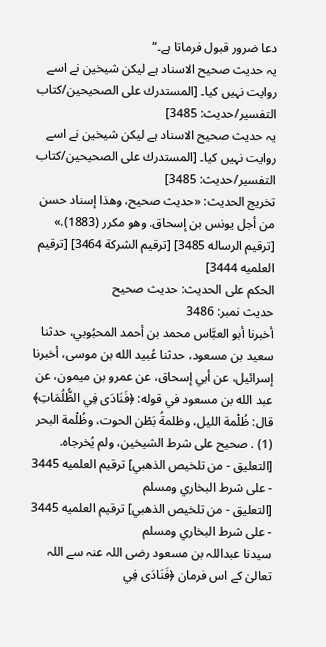دعا ضرور قبول فرماتا ہے۔“
یہ حدیث صحیح الاسناد ہے لیکن شیخین نے اسے روایت نہیں کیا۔ [المستدرك على الصحيحين/كتاب التفسير/حدیث: 3485]
یہ حدیث صحیح الاسناد ہے لیکن شیخین نے اسے روایت نہیں کیا۔ [المستدرك على الصحيحين/كتاب التفسير/حدیث: 3485]
تخریج الحدیث: «حديث صحيح، وهذا إسناد حسن من أجل يونس بن إسحاق. وهو مكرر (1883).» [ترقيم الرساله 3485] [ترقيم الشركة 3464] [ترقيم العلميه 3444]
الحكم على الحديث: حديث صحيح
حدیث نمبر: 3486
أخبرنا أبو العبَّاس محمد بن أحمد المحبُوبي، حدثنا سعيد بن مسعود، حدثنا عُبيد الله بن موسى، أخبرنا إسرائيل، عن أبي إسحاق، عن عمرو بن ميمون، عن عبد الله بن مسعود في قوله: ﴿فَنَادَى فِي الظُّلُمَاتِ﴾ قال: ظُلْمة الليل، وظلمةُ بَطْن الحوت، وظُلْمة البحر (1) . صحيح على شرط الشيخين، ولم يُخرجاه.
[التعليق - من تلخيص الذهبي] ترقيم العلميه 3445 - على شرط البخاري ومسلم
[التعليق - من تلخيص الذهبي] ترقيم العلميه 3445 - على شرط البخاري ومسلم
سیدنا عبداللہ بن مسعود رضی اللہ عنہ سے اللہ تعالیٰ کے اس فرمان ﴿فَنَادَى فِي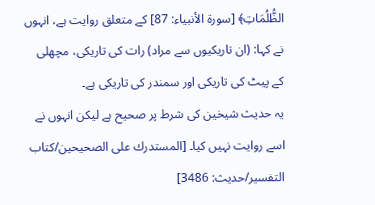الظُّلُمَاتِ﴾ [سورة الأنبياء: 87] کے متعلق روایت ہے، انہوں نے کہا: (ان تاریکیوں سے مراد) رات کی تاریکی، مچھلی کے پیٹ کی تاریکی اور سمندر کی تاریکی ہے۔
یہ حدیث شیخین کی شرط پر صحیح ہے لیکن انہوں نے اسے روایت نہیں کیا۔ [المستدرك على الصحيحين/كتاب التفسير/حدیث: 3486]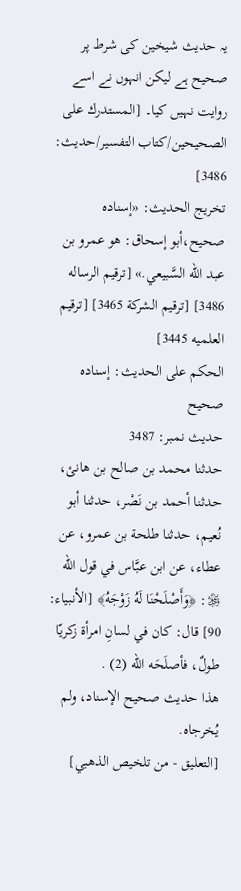یہ حدیث شیخین کی شرط پر صحیح ہے لیکن انہوں نے اسے روایت نہیں کیا۔ [المستدرك على الصحيحين/كتاب التفسير/حدیث: 3486]
تخریج الحدیث: «إسناده صحيح،أبو إسحاق: هو عمرو بن عبد الله السَّبيعي.» [ترقيم الرساله 3486] [ترقيم الشركة 3465] [ترقيم العلميه 3445]
الحكم على الحديث: إسناده صحيح
حدیث نمبر: 3487
حدثنا محمد بن صالح بن هانئ، حدثنا أحمد بن نَصْر، حدثنا أبو نُعيم، حدثنا طلحة بن عمرو، عن عطاء، عن ابن عبَّاس في قول الله ﷿: ﴿وَأَصْلَحْنَا لَهُ زَوْجَهُ﴾ [الأنبياء: 90] قال: كان في لسانِ امرأة زكريّا طولٌ، فأصلَحَه الله (2) .
هذا حديث صحيح الإسناد، ولم يُخرجاه.
[التعليق - من تلخيص الذهبي]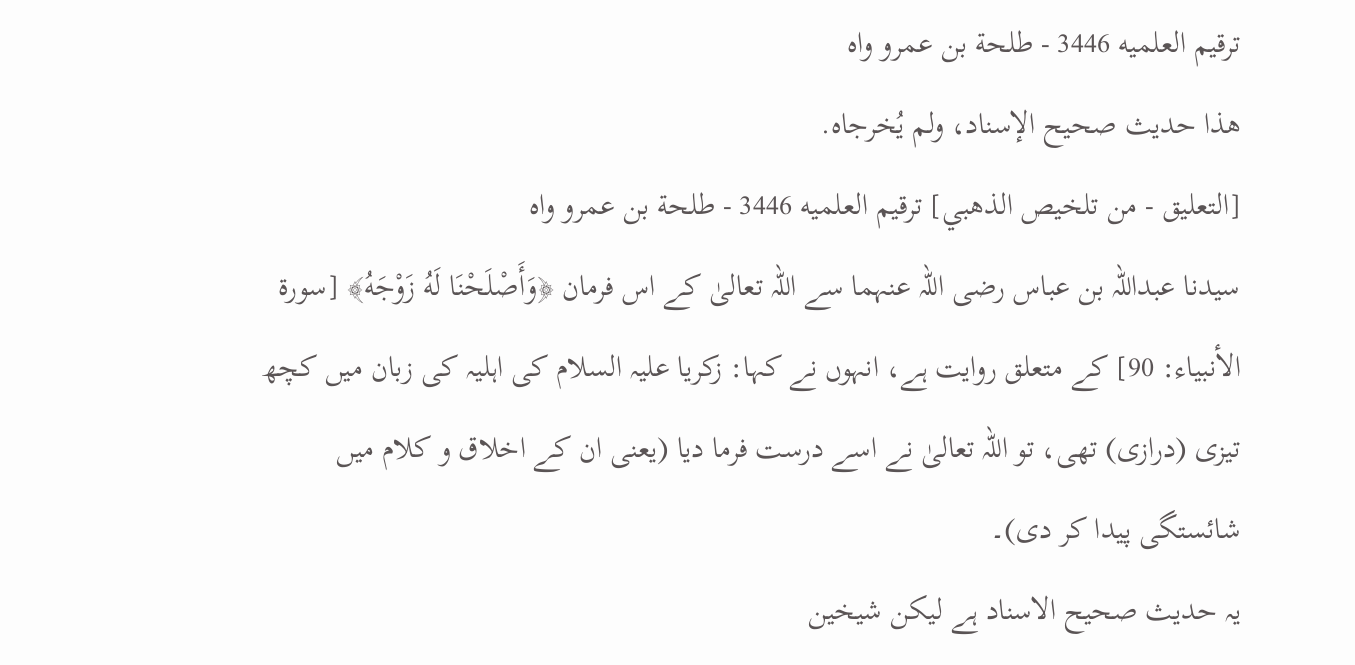ترقيم العلميه 3446 - طلحة بن عمرو واه
هذا حديث صحيح الإسناد، ولم يُخرجاه.
[التعليق - من تلخيص الذهبي] ترقيم العلميه 3446 - طلحة بن عمرو واه
سیدنا عبداللہ بن عباس رضی اللہ عنہما سے اللہ تعالیٰ کے اس فرمان ﴿وَأَصْلَحْنَا لَهُ زَوْجَهُ﴾ [سورة الأنبياء: 90] کے متعلق روایت ہے، انہوں نے کہا: زکریا علیہ السلام کی اہلیہ کی زبان میں کچھ تیزی (درازی) تھی، تو اللہ تعالیٰ نے اسے درست فرما دیا (یعنی ان کے اخلاق و کلام میں شائستگی پیدا کر دی)۔
یہ حدیث صحیح الاسناد ہے لیکن شیخین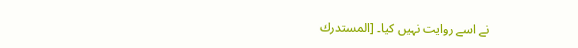نے اسے روایت نہیں کیا۔ [المستدرك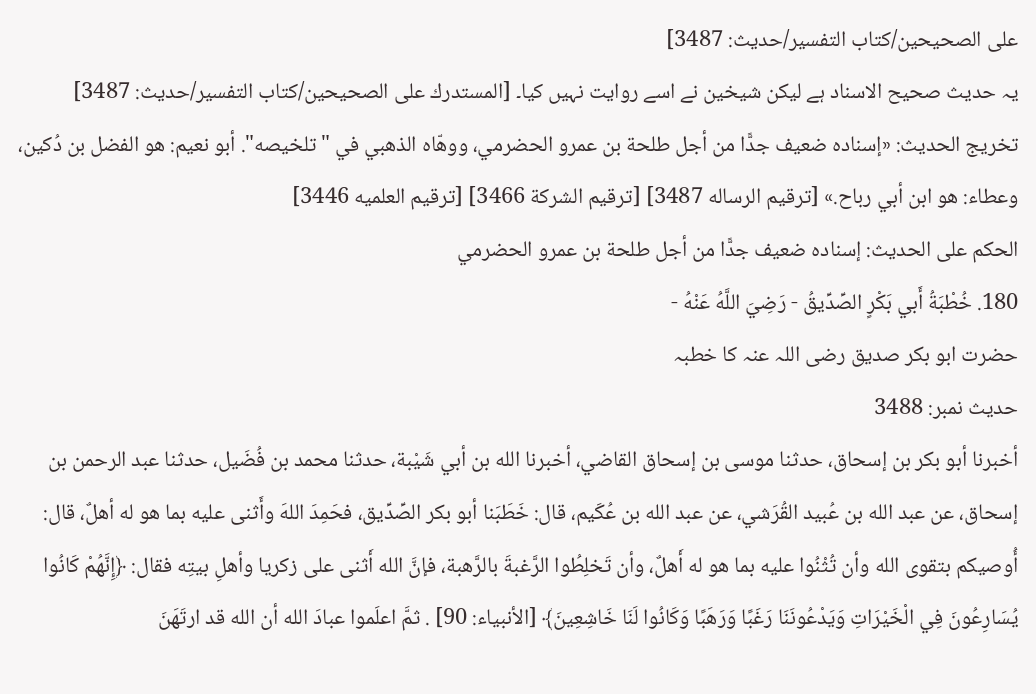على الصحيحين/كتاب التفسير/حدیث: 3487]
یہ حدیث صحیح الاسناد ہے لیکن شیخین نے اسے روایت نہیں کیا۔ [المستدرك على الصحيحين/كتاب التفسير/حدیث: 3487]
تخریج الحدیث: «إسناده ضعيف جدًّا من أجل طلحة بن عمرو الحضرمي، ووهّاه الذهبي في "تلخيصه". أبو نعيم: هو الفضل بن دُكين، وعطاء: هو ابن أبي رباح.» [ترقيم الرساله 3487] [ترقيم الشركة 3466] [ترقيم العلميه 3446]
الحكم على الحديث: إسناده ضعيف جدًّا من أجل طلحة بن عمرو الحضرمي
180. خُطْبَةُ أَبي بَكْرٍ الصِّدِّيقُ - رَضِيَ اللَّهُ عَنْهُ -
حضرت ابو بکر صدیق رضی اللہ عنہ کا خطبہ
حدیث نمبر: 3488
أخبرنا أبو بكر بن إسحاق، حدثنا موسى بن إسحاق القاضي، أخبرنا الله بن أبي شَيْبة، حدثنا محمد بن فُضَيل، حدثنا عبد الرحمن بن إسحاق، عن عبد الله بن عُبيد القُرَشي، عن عبد الله بن عُكَيم، قال: خَطَبَنا أبو بكر الصِّدِّيق، فحَمِدَ اللهَ وأَثنى عليه بما هو له أهلٌ، قال: أُوصيكم بتقوى الله وأن تُثْنُوا عليه بما هو له أَهلٌ، وأن تَخلِطُوا الرَّغبةَ بالرَّهبة، فإنَّ الله أَثنى على زكريا وأهلِ بيتِه فقال: ﴿إِنَّهُمْ كَانُوا يُسَارِعُونَ فِي الْخَيْرَاتِ وَيَدْعُونَنَا رَغَبًا وَرَهَبًا وَكَانُوا لَنَا خَاشِعِينَ﴾ [الأنبياء: 90] . ثمَّ اعلَموا عبادَ الله أن الله قد ارتَهَنَ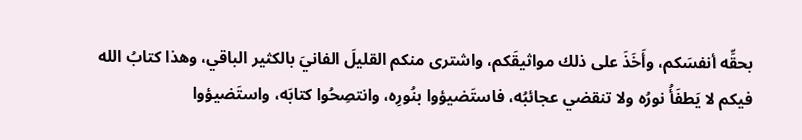بحقِّه أنفسَكم، وأَخَذَ على ذلك مواثيقَكم، واشترى منكم القليلَ الفانيَ بالكثير الباقي، وهذا كتابُ الله فيكم لا يَطفَأُ نورُه ولا تنقضي عجائبُه، فاستَضيؤوا بنُورِه، وانتصِحُوا كتابَه، واستَضيؤوا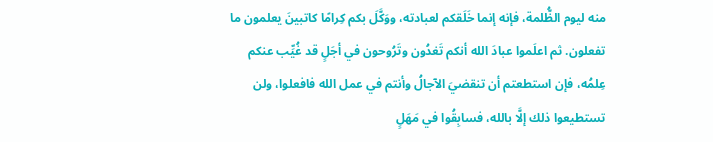منه ليوم الظُّلمة، فإنه إنما خَلَقكم لعبادته، ووَكَّلَ بكم كِرامًا كاتبينَ يعلمون ما تفعلون. ثم اعلَموا عبادَ الله أنكم تَغدُون وتَرُوحون في أجَلٍ قد غُيِّب عنكم عِلمُه، فإن استطعتم أن تنقضيَ الآجالُ وأنتم في عمل الله فافعلوا، ولن تستطيعوا ذلك إلَّا بالله، فسابِقُوا في مَهَلٍ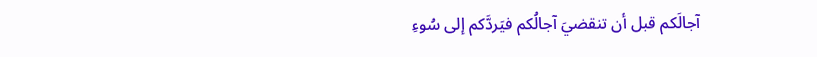آجالَكم قبل أن تنقضيَ آجالُكم فيَردَّكم إلى سُوءِ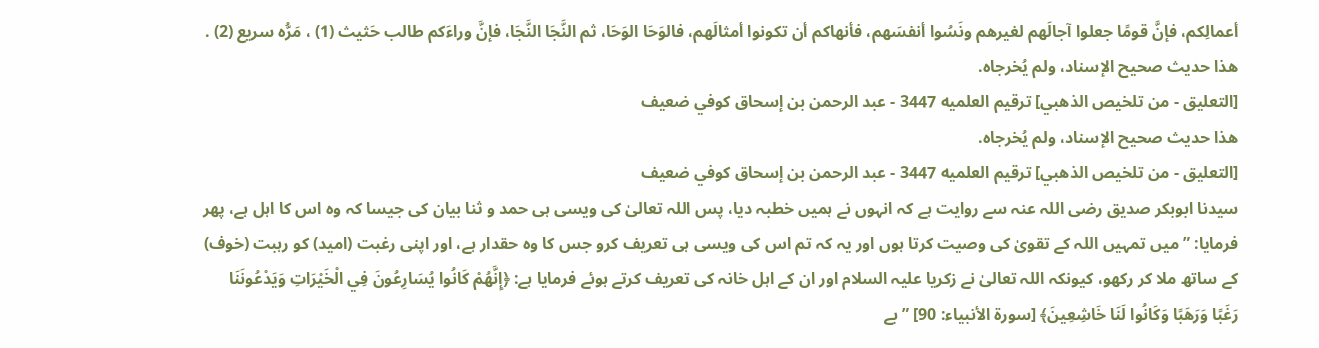أعمالِكم، فإنَّ قومًا جعلوا آجالَهم لغيرهم ونَسُوا أنفسَهم، فأنهاكم أن تكونوا أمثالَهم، فالوَحَا الوَحَا، ثم النَّجَا النَّجَا، فإنَّ وراءَكم طالب حَثيث (1) ، مَرُّه سريع (2) .
هذا حديث صحيح الإسناد، ولم يُخرجاه.
[التعليق - من تلخيص الذهبي] ترقيم العلميه 3447 - عبد الرحمن بن إسحاق كوفي ضعيف
هذا حديث صحيح الإسناد، ولم يُخرجاه.
[التعليق - من تلخيص الذهبي] ترقيم العلميه 3447 - عبد الرحمن بن إسحاق كوفي ضعيف
سیدنا ابوبکر صدیق رضی اللہ عنہ سے روایت ہے کہ انہوں نے ہمیں خطبہ دیا، پس اللہ تعالیٰ کی ویسی ہی حمد و ثنا بیان کی جیسا کہ وہ اس کا اہل ہے، پھر فرمایا: ”میں تمہیں اللہ کے تقویٰ کی وصیت کرتا ہوں اور یہ کہ تم اس کی ویسی ہی تعریف کرو جس کا وہ حقدار ہے، اور اپنی رغبت (امید) کو رہبت (خوف) کے ساتھ ملا کر رکھو، کیونکہ اللہ تعالیٰ نے زکریا علیہ السلام اور ان کے اہل خانہ کی تعریف کرتے ہوئے فرمایا ہے: ﴿إِنَّهُمْ كَانُوا يُسَارِعُونَ فِي الْخَيْرَاتِ وَيَدْعُونَنَا رَغَبًا وَرَهَبًا وَكَانُوا لَنَا خَاشِعِينَ﴾ [سورة الأنبياء: 90] ”بے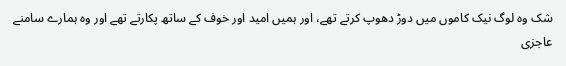شک وہ لوگ نیک کاموں میں دوڑ دھوپ کرتے تھے، اور ہمیں امید اور خوف کے ساتھ پکارتے تھے اور وہ ہمارے سامنے عاجزی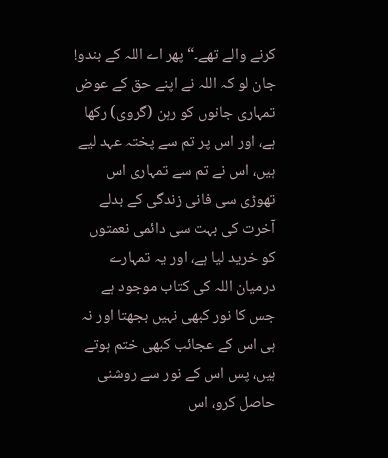کرنے والے تھے۔“ پھر اے اللہ کے بندو! جان لو کہ اللہ نے اپنے حق کے عوض تمہاری جانوں کو رہن (گروی) رکھا ہے، اور اس پر تم سے پختہ عہد لیے ہیں، اس نے تم سے تمہاری اس تھوڑی سی فانی زندگی کے بدلے آخرت کی بہت سی دائمی نعمتوں کو خرید لیا ہے، اور یہ تمہارے درمیان اللہ کی کتاب موجود ہے جس کا نور کبھی نہیں بجھتا اور نہ ہی اس کے عجائب کبھی ختم ہوتے ہیں، پس اس کے نور سے روشنی حاصل کرو، اس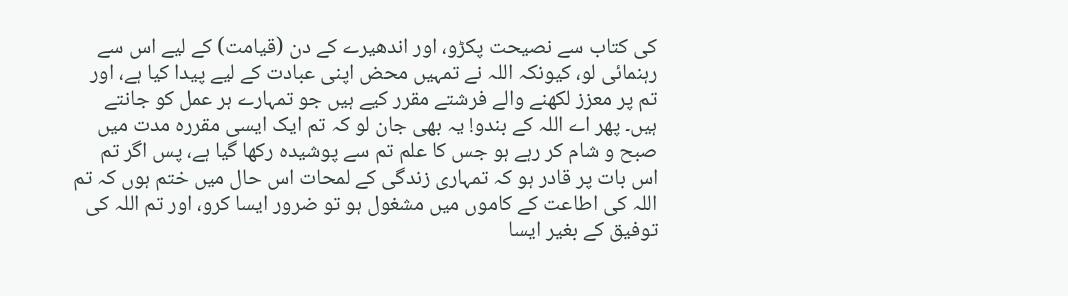کی کتاب سے نصیحت پکڑو، اور اندھیرے کے دن (قیامت) کے لیے اس سے رہنمائی لو، کیونکہ اللہ نے تمہیں محض اپنی عبادت کے لیے پیدا کیا ہے، اور تم پر معزز لکھنے والے فرشتے مقرر کیے ہیں جو تمہارے ہر عمل کو جانتے ہیں۔ پھر اے اللہ کے بندو! یہ بھی جان لو کہ تم ایک ایسی مقررہ مدت میں صبح و شام کر رہے ہو جس کا علم تم سے پوشیدہ رکھا گیا ہے، پس اگر تم اس بات پر قادر ہو کہ تمہاری زندگی کے لمحات اس حال میں ختم ہوں کہ تم اللہ کی اطاعت کے کاموں میں مشغول ہو تو ضرور ایسا کرو، اور تم اللہ کی توفیق کے بغیر ایسا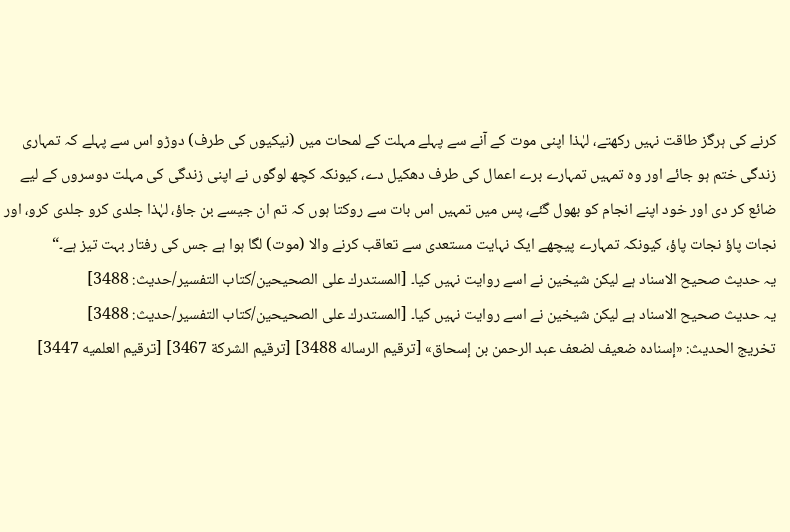کرنے کی ہرگز طاقت نہیں رکھتے، لہٰذا اپنی موت کے آنے سے پہلے مہلت کے لمحات میں (نیکیوں کی طرف) دوڑو اس سے پہلے کہ تمہاری زندگی ختم ہو جائے اور وہ تمہیں تمہارے برے اعمال کی طرف دھکیل دے، کیونکہ کچھ لوگوں نے اپنی زندگی کی مہلت دوسروں کے لیے ضائع کر دی اور خود اپنے انجام کو بھول گئے، پس میں تمہیں اس بات سے روکتا ہوں کہ تم ان جیسے بن جاؤ، لہٰذا جلدی کرو جلدی کرو، اور نجات پاؤ نجات پاؤ، کیونکہ تمہارے پیچھے ایک نہایت مستعدی سے تعاقب کرنے والا (موت) لگا ہوا ہے جس کی رفتار بہت تیز ہے۔“
یہ حدیث صحیح الاسناد ہے لیکن شیخین نے اسے روایت نہیں کیا۔ [المستدرك على الصحيحين/كتاب التفسير/حدیث: 3488]
یہ حدیث صحیح الاسناد ہے لیکن شیخین نے اسے روایت نہیں کیا۔ [المستدرك على الصحيحين/كتاب التفسير/حدیث: 3488]
تخریج الحدیث: «إسناده ضعيف لضعف عبد الرحمن بن إسحاق» [ترقيم الرساله 3488] [ترقيم الشركة 3467] [ترقيم العلميه 3447]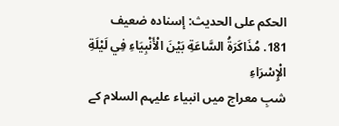الحكم على الحديث: إسناده ضعيف
181. مُذَاكَرَةُ السَّاعَةِ بَيْنَ الْأَنْبِيَاءِ فِي لَيْلَةِ الْإِسْرَاءِ
شبِ معراج میں انبیاء علیہم السلام کے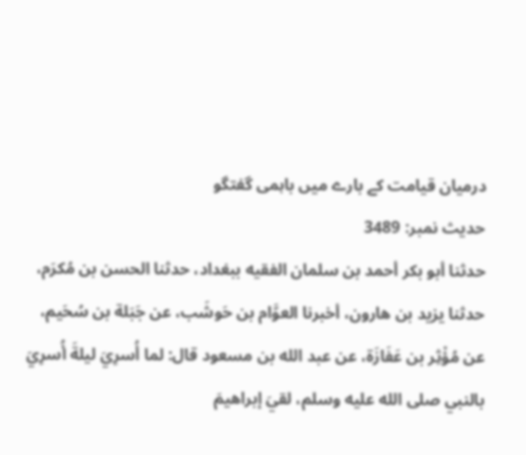درمیان قیامت کے بارے میں باہمی گفتگو
حدیث نمبر: 3489
حدثنا أبو بكر أحمد بن سلمان الفقيه ببغداد، حدثنا الحسن بن مُكرَم، حدثنا يزيد بن هارون، أخبرنا العوَّام بن حَوشَب، عن جَبَلة بن سُحَيم، عن مُؤْثِر بن عَفَازَة، عن عبد الله بن مسعود قال: لما أُسرِيَ ليلةَ أُسرِيَ بالنبي صلى الله عليه وسلم، لقيَ إبراهيمَ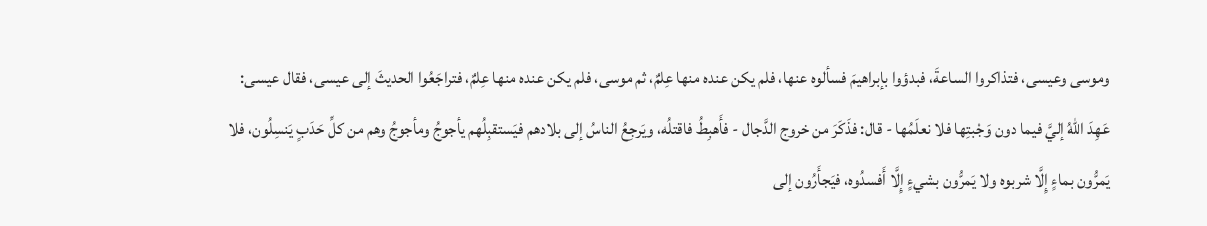وموسى وعيسى، فتذاكروا الساعةَ، فبدؤوا بإبراهيمَ فسألوه عنها، فلم يكن عنده منها عِلمٌ، ثم موسى، فلم يكن عنده منها عِلمٌ، فتراجَعُوا الحديثَ إلى عيسى، فقال عيسى: عَهِدَ اللهُ إليَّ فيما دون وَجْبتِها فلا نعلَمُها - قال: فذَكَرَ من خروج الدَّجال - فأَهبِطُ فاقتلُه، ويَرجِعُ الناسُ إلى بلادهم فيَستقبِلُهم يأجوجُ ومأجوجُ وهم من كلِّ حَدَبٍ يَنسِلُون، فلا يَمرُّون بماءٍ إِلَّا شربوه ولا يَمرُّون بشيءٍ إِلَّا أَفسدُوه، فيَجأَرُون إلى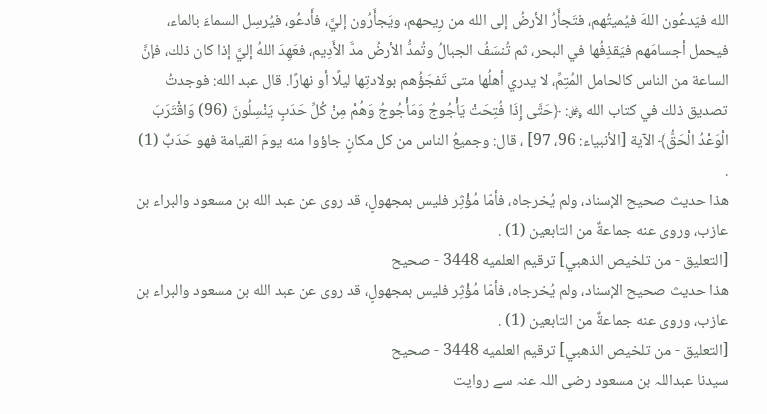الله فيَدعُون اللهَ فيُميتُهم، فتَجأَرُ الأرضُ إلى الله من رِيحهم، ويَجأَرُون إليَّ، فأَدعُو، فيُرسِل السماءَ بالماء، فيحمل أجسامَهم فيَقذِفُها في البحر، ثم تُنسَفُ الجبالُ وتُمدُّ الأرضُ مدَّ الأَدِيم، فعَهِدَ اللهُ إليَّ إذا كان ذلك، فإنَّ الساعة من الناس كالحامل المُتِمِّ، لا يدري أهلُها متى تَفجَؤُهم بولادتِها ليلًا أو نهارًا. قال عبد الله: فوجدتُ تصديق ذلك في كتاب الله ﷿: ﴿حَتَّى إِذَا فُتِحَتْ يَأْجُوجُ وَمَأْجُوجُ وَهُمْ مِنْ كُلِّ حَدَبٍ يَنْسِلُونَ (96) وَاقْتَرَبَ الْوَعْدُ الْحَقُّ﴾ الآية [الأنبياء: 96، 97] ، قال: وجميعُ الناس من كل مكانٍ جاؤوا منه يومَ القيامة فهو حَدَبٌ (1) .
هذا حديث صحيح الإسناد، ولم يُخرجاه، فأمّا مُؤْثِر فليس بمجهولٍ، قد روى عن عبد الله بن مسعود والبراء بن عازب، وروى عنه جماعةٌ من التابعين (1) .
[التعليق - من تلخيص الذهبي] ترقيم العلميه 3448 - صحيح
هذا حديث صحيح الإسناد، ولم يُخرجاه، فأمّا مُؤْثِر فليس بمجهولٍ، قد روى عن عبد الله بن مسعود والبراء بن عازب، وروى عنه جماعةٌ من التابعين (1) .
[التعليق - من تلخيص الذهبي] ترقيم العلميه 3448 - صحيح
سیدنا عبداللہ بن مسعود رضی اللہ عنہ سے روایت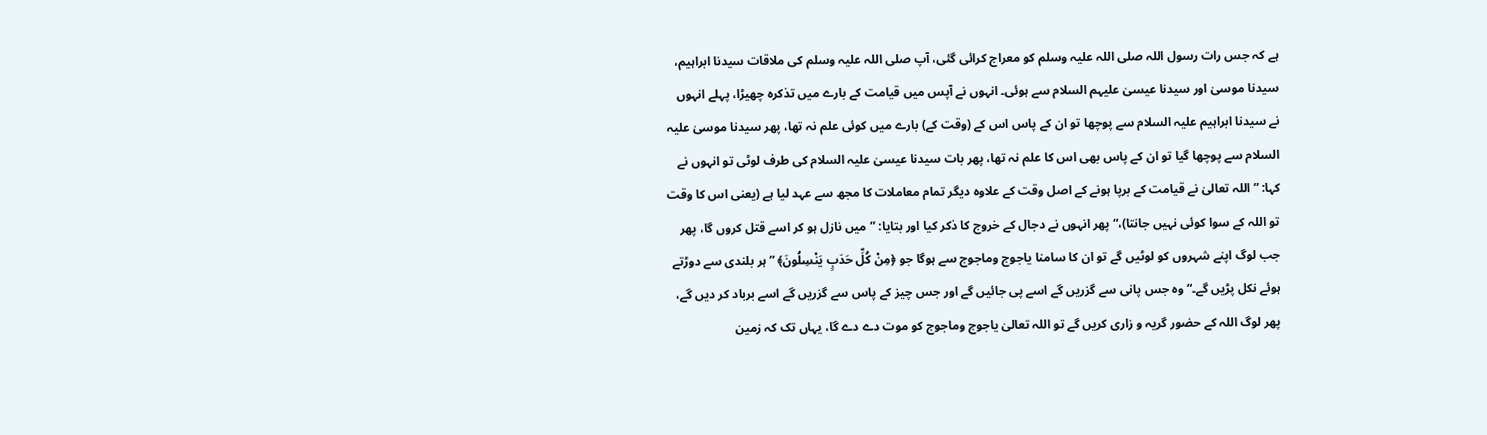ہے کہ جس رات رسول اللہ صلی اللہ علیہ وسلم کو معراج کرائی گئی، آپ صلی اللہ علیہ وسلم کی ملاقات سیدنا ابراہیم، سیدنا موسیٰ اور سیدنا عیسیٰ علیہم السلام سے ہوئی۔ انہوں نے آپس میں قیامت کے بارے میں تذکرہ چھیڑا، پہلے انہوں نے سیدنا ابراہیم علیہ السلام سے پوچھا تو ان کے پاس اس کے (وقت کے) بارے میں کوئی علم نہ تھا، پھر سیدنا موسیٰ علیہ السلام سے پوچھا گیا تو ان کے پاس بھی اس کا علم نہ تھا، پھر بات سیدنا عیسیٰ علیہ السلام کی طرف لوٹی تو انہوں نے کہا: ”اللہ تعالیٰ نے قیامت کے برپا ہونے کے اصل وقت کے علاوہ دیگر تمام معاملات کا مجھ سے عہد لیا ہے (یعنی اس کا وقت تو اللہ کے سوا کوئی نہیں جانتا)،“ پھر انہوں نے دجال کے خروج کا ذکر کیا اور بتایا: ”میں نازل ہو کر اسے قتل کروں گا، پھر جب لوگ اپنے شہروں کو لوٹیں گے تو ان کا سامنا یاجوج وماجوج سے ہوگا جو ﴿مِنْ كُلِّ حَدَبٍ يَنْسِلُونَ﴾ ”ہر بلندی سے دوڑتے ہوئے نکل پڑیں گے۔“ وہ جس پانی سے گزریں گے اسے پی جائیں گے اور جس چیز کے پاس سے گزریں گے اسے برباد کر دیں گے، پھر لوگ اللہ کے حضور گریہ و زاری کریں گے تو اللہ تعالیٰ یاجوج وماجوج کو موت دے دے گا، یہاں تک کہ زمین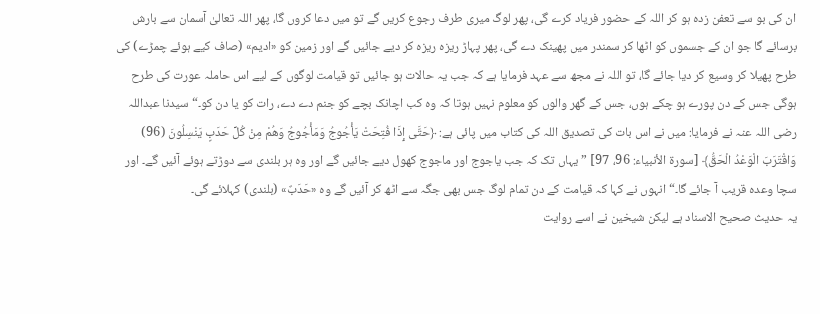ان کی بو سے تعفن زدہ ہو کر اللہ کے حضور فریاد کرے گی، پھر لوگ میری طرف رجوع کریں گے تو میں دعا کروں گا، پھر اللہ تعالیٰ آسمان سے بارش برسائے گا جو ان کے جسموں کو اٹھا کر سمندر میں پھینک دے گی، پھر پہاڑ ریزہ ریزہ کر دیے جائیں گے اور زمین کو «اديم» (صاف کیے ہوئے چمڑے) کی طرح پھیلا کر وسیع کر دیا جائے گا، تو اللہ نے مجھ سے عہد فرمایا ہے کہ جب یہ حالات ہو جائیں تو قیامت لوگوں کے لیے اس حاملہ عورت کی طرح ہوگی جس کے دن پورے ہو چکے ہوں، جس کے گھر والوں کو معلوم نہیں ہوتا کہ وہ کب اچانک بچے کو جنم دے دے، رات کو یا دن کو۔“ سیدنا عبداللہ رضی اللہ عنہ نے فرمایا: میں نے اس بات کی تصدیق اللہ کی کتاب میں پائی ہے: ﴿حَتَّى إِذَا فُتِحَتْ يَأْجُوجُ وَمَأْجُوجُ وَهُمْ مِنْ كُلِّ حَدَبٍ يَنْسِلُونَ (96) وَاقْتَرَبَ الْوَعْدُ الْحَقُّ﴾ [سورة الأنبياء: 96، 97] ”یہاں تک کہ جب یاجوج اور ماجوج کھول دیے جائیں گے اور وہ ہر بلندی سے دوڑتے ہوئے آئیں گے۔ اور سچا وعدہ قریب آ جائے گا۔“ انہوں نے کہا کہ قیامت کے دن تمام لوگ جس بھی جگہ سے اٹھ کر آئیں گے وہ «حَدَبٌ» (بلندی) کہلائے گی۔
یہ حدیث صحیح الاسناد ہے لیکن شیخین نے اسے روایت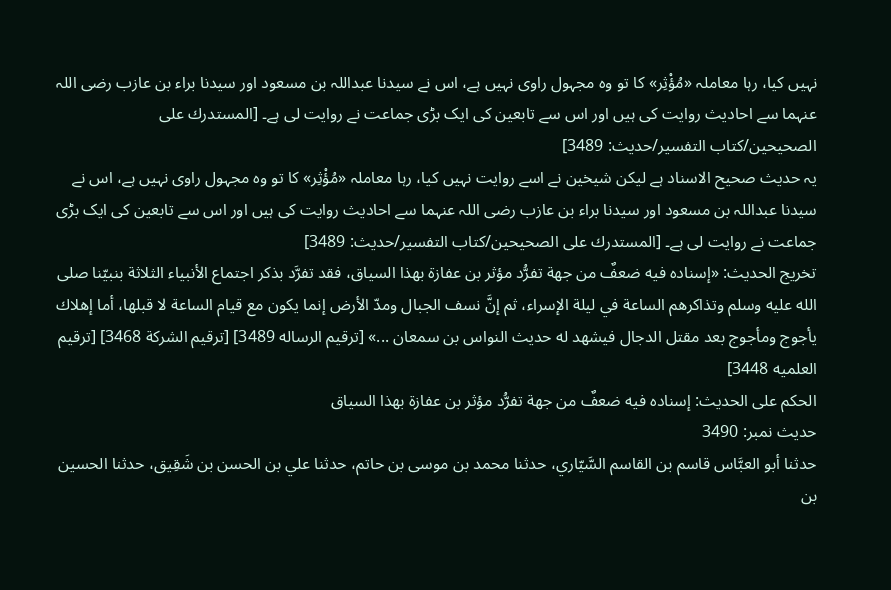نہیں کیا، رہا معاملہ «مُؤْثِر» کا تو وہ مجہول راوی نہیں ہے، اس نے سیدنا عبداللہ بن مسعود اور سیدنا براء بن عازب رضی اللہ عنہما سے احادیث روایت کی ہیں اور اس سے تابعین کی ایک بڑی جماعت نے روایت لی ہے۔ [المستدرك على الصحيحين/كتاب التفسير/حدیث: 3489]
یہ حدیث صحیح الاسناد ہے لیکن شیخین نے اسے روایت نہیں کیا، رہا معاملہ «مُؤْثِر» کا تو وہ مجہول راوی نہیں ہے، اس نے سیدنا عبداللہ بن مسعود اور سیدنا براء بن عازب رضی اللہ عنہما سے احادیث روایت کی ہیں اور اس سے تابعین کی ایک بڑی جماعت نے روایت لی ہے۔ [المستدرك على الصحيحين/كتاب التفسير/حدیث: 3489]
تخریج الحدیث: «إسناده فيه ضعفٌ من جهة تفرُّد مؤثر بن عفازة بهذا السياق، فقد تفرَّد بذكر اجتماع الأنبياء الثلاثة بنبيّنا صلى الله عليه وسلم وتذاكرهم الساعة في ليلة الإسراء، ثم إنَّ نسف الجبال ومدّ الأرض إنما يكون مع قيام الساعة لا قبلها، أما إهلاك يأجوج ومأجوج بعد مقتل الدجال فيشهد له حديث النواس بن سمعان ...» [ترقيم الرساله 3489] [ترقيم الشركة 3468] [ترقيم العلميه 3448]
الحكم على الحديث: إسناده فيه ضعفٌ من جهة تفرُّد مؤثر بن عفازة بهذا السياق
حدیث نمبر: 3490
حدثنا أبو العبَّاس قاسم بن القاسم السَّيّاري، حدثنا محمد بن موسى بن حاتم، حدثنا علي بن الحسن بن شَقِيق، حدثنا الحسين بن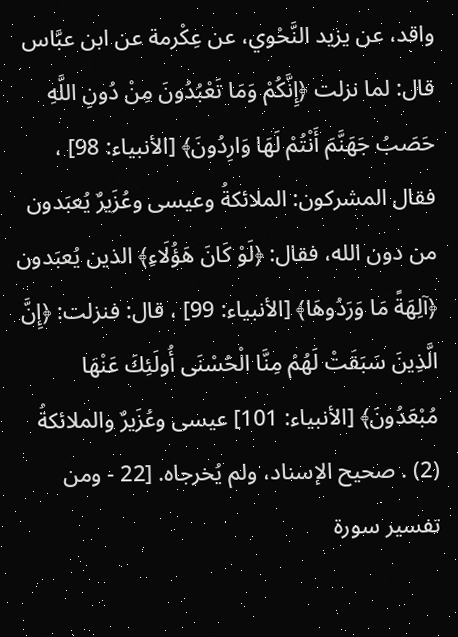واقد، عن يزيد النَّحْوي، عن عِكْرمة عن ابن عبَّاس قال: لما نزلت ﴿إِنَّكُمْ وَمَا تَعْبُدُونَ مِنْ دُونِ اللَّهِ حَصَبُ جَهَنَّمَ أَنْتُمْ لَهَا وَارِدُونَ﴾ [الأنبياء: 98] ، فقال المشركون: الملائكةُ وعيسى وعُزَيرٌ يُعبَدون من دون الله، فقال: ﴿لَوْ كَانَ هَؤُلَاءِ﴾ الذين يُعبَدون ﴿آلِهَةً مَا وَرَدُوهَا﴾ [الأنبياء: 99] ، قال: فنزلت: ﴿إِنَّ الَّذِينَ سَبَقَتْ لَهُمْ مِنَّا الْحُسْنَى أُولَئِكَ عَنْهَا مُبْعَدُونَ﴾ [الأنبياء: 101] عيسى وعُزَيرٌ والملائكةُ (2) . صحيح الإسناد، ولم يُخرجاه. [22 - ومن تفسير سورة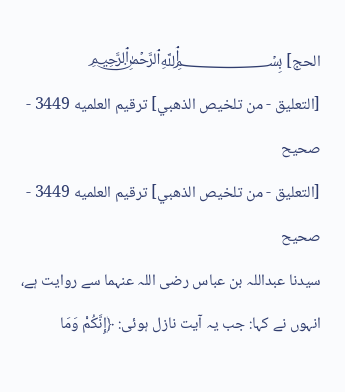الحج] ﷽
[التعليق - من تلخيص الذهبي] ترقيم العلميه 3449 - صحيح
[التعليق - من تلخيص الذهبي] ترقيم العلميه 3449 - صحيح
سیدنا عبداللہ بن عباس رضی اللہ عنہما سے روایت ہے، انہوں نے کہا: جب یہ آیت نازل ہوئی: ﴿إِنَّكُمْ وَمَا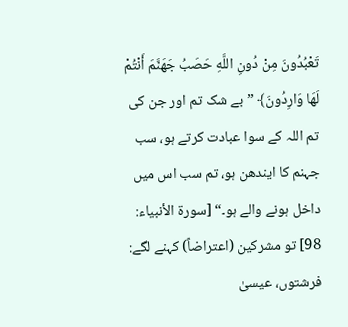تَعْبُدُونَ مِنْ دُونِ اللَّهِ حَصَبُ جَهَنَّمَ أَنْتُمْ لَهَا وَارِدُونَ﴾ ”بے شک تم اور جن کی تم اللہ کے سوا عبادت کرتے ہو، سب جہنم کا ایندھن ہو، تم سب اس میں داخل ہونے والے ہو۔“ [سورة الأنبياء: 98] تو مشرکین (اعتراضاً) کہنے لگے: فرشتوں، عیسیٰ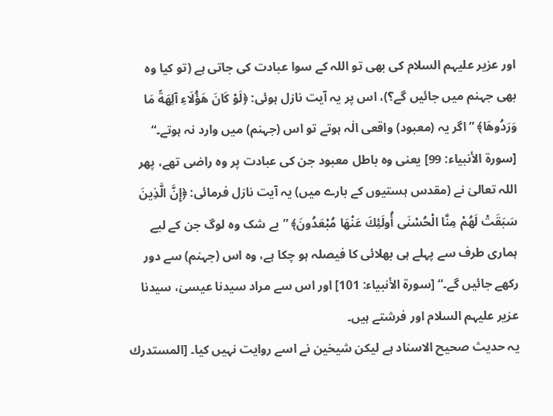اور عزیر علیہم السلام کی بھی تو اللہ کے سوا عبادت کی جاتی ہے (تو کیا وہ بھی جہنم میں جائیں گے؟)، اس پر یہ آیت نازل ہوئی: ﴿لَوْ كَانَ هَؤُلَاءِ آلِهَةً مَا وَرَدُوهَا﴾ ”اگر یہ (معبود) واقعی الٰہ ہوتے تو اس (جہنم) میں وارد نہ ہوتے۔“ [سورة الأنبياء: 99] یعنی وہ باطل معبود جن کی عبادت پر وہ راضی تھے، پھر اللہ تعالیٰ نے (مقدس ہستیوں کے بارے میں) یہ آیت نازل فرمائی: ﴿إِنَّ الَّذِينَ سَبَقَتْ لَهُمْ مِنَّا الْحُسْنَى أُولَئِكَ عَنْهَا مُبْعَدُونَ﴾ ”بے شک وہ لوگ جن کے لیے ہماری طرف سے پہلے ہی بھلائی کا فیصلہ ہو چکا ہے، وہ اس (جہنم) سے دور رکھے جائیں گے۔“ [سورة الأنبياء: 101] اور اس سے مراد سیدنا عیسیٰ، سیدنا عزیر علیہم السلام اور فرشتے ہیں۔
یہ حدیث صحیح الاسناد ہے لیکن شیخین نے اسے روایت نہیں کیا۔ [المستدرك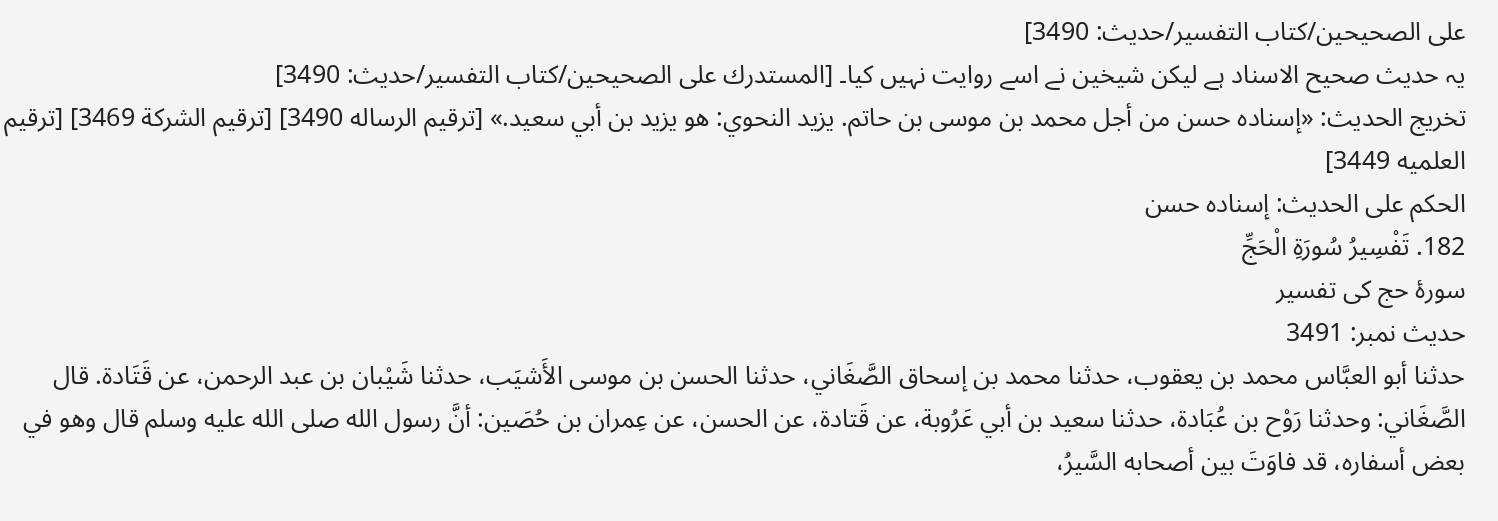على الصحيحين/كتاب التفسير/حدیث: 3490]
یہ حدیث صحیح الاسناد ہے لیکن شیخین نے اسے روایت نہیں کیا۔ [المستدرك على الصحيحين/كتاب التفسير/حدیث: 3490]
تخریج الحدیث: «إسناده حسن من أجل محمد بن موسى بن حاتم. يزيد النحوي: هو يزيد بن أبي سعيد.» [ترقيم الرساله 3490] [ترقيم الشركة 3469] [ترقيم العلميه 3449]
الحكم على الحديث: إسناده حسن
182. تَفْسِيرُ سُورَةِ الْحَجِّ
سورۂ حج کی تفسیر
حدیث نمبر: 3491
حدثنا أبو العبَّاس محمد بن يعقوب، حدثنا محمد بن إسحاق الصَّغَاني، حدثنا الحسن بن موسى الأَشيَب، حدثنا شَيْبان بن عبد الرحمن، عن قَتَادة. قال الصَّغَاني: وحدثنا رَوْح بن عُبَادة، حدثنا سعيد بن أبي عَرُوبة، عن قَتادة، عن الحسن، عن عِمران بن حُصَين: أنَّ رسول الله صلى الله عليه وسلم قال وهو في بعض أسفاره، قد فاوَتَ بين أصحابه السَّيرُ،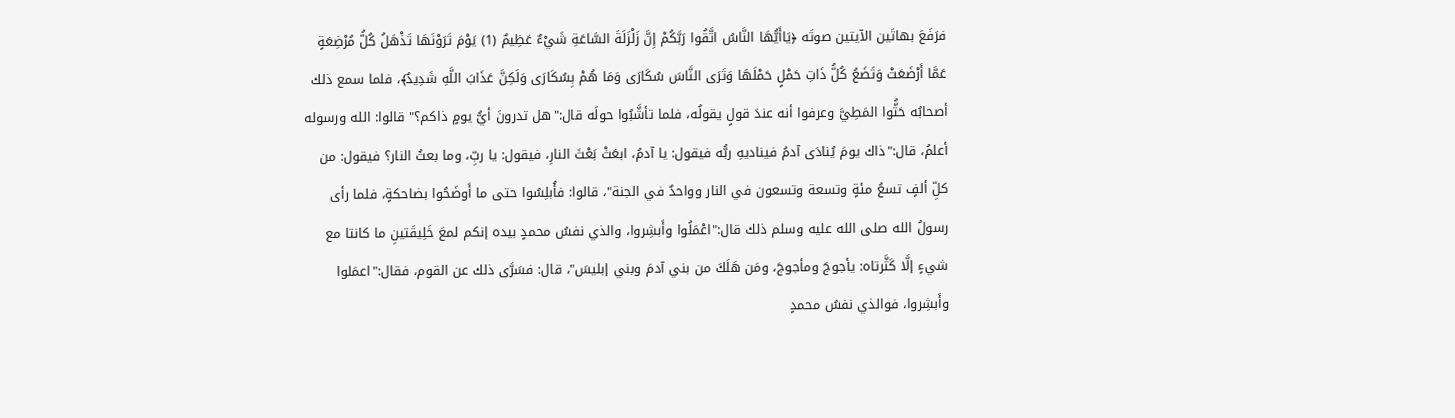فرَفَعَ بهاتَين الآيتين صوتَه ﴿يَاأَيُّهَا النَّاسُ اتَّقُوا رَبَّكُمْ إِنَّ زَلْزَلَةَ السَّاعَةِ شَيْءٌ عَظِيمٌ (1) يَوْمَ تَرَوْنَهَا تَذْهَلُ كُلُّ مُرْضِعَةٍ عَمَّا أَرْضَعَتْ وَتَضَعُ كُلُّ ذَاتِ حَمْلٍ حَمْلَهَا وَتَرَى النَّاسَ سُكَارَى وَمَا هُمْ بِسُكَارَى وَلَكِنَّ عَذَابَ اللَّهِ شَدِيدٌ﴾، فلما سمع ذلك أصحابُه حَثُّوا المَطِيَّ وعرفوا أنه عندَ قولٍ يقولُه، فلما تأشَّبُوا حولَه قال:"هل تدرونَ أيُّ يومٍ ذاكم؟" قالوا: الله ورسوله أعلمُ، قال:"ذاك يومَ يُنادَى آدمُ فيناديهِ ربُّه فيقول: يا آدمُ، ابعَثْ بَعْثَ النارِ، فيقول: يا ربِّ، وما بعثُ النار؟ فيقول: من كلِّ ألفٍ تسعُ مئةٍ وتسعة وتسعون في النار وواحدٌ في الجنة"، قالوا: فأُبلِسُوا حتى ما أَوضَحُوا بضاحكةٍ، فلما رأى رسولُ الله صلى الله عليه وسلم ذلك قال:"اعْمَلُوا وأَبشِروا، والذي نفسُ محمدٍ بيده إنكم لمعَ خَلِيقَتينِ ما كانتا مع شيءٍ إلَّا كَثَّرتاه: يأجوجَ ومأجوجَ، ومَن هَلَكَ من بني آدمَ وبني إبليسَ"، قال: فسَرَّى ذلك عن القوم، فقال:"اعمَلوا وأَبشِروا، فوالذي نفسُ محمدٍ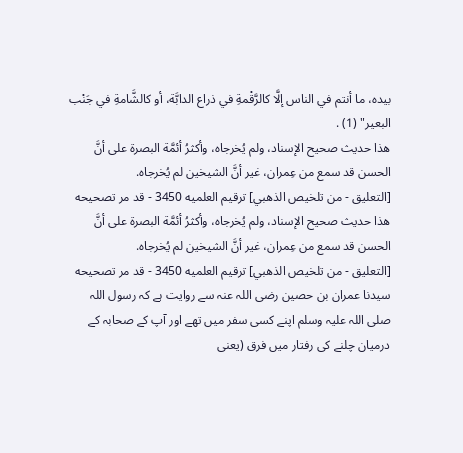بيده، ما أنتم في الناس إلَّا كالرَّقْمةِ في ذراع الدابَّة، أو كالشَّامةِ في جَنْب البعير" (1) .
هذا حديث صحيح الإسناد، ولم يُخرجاه، وأكثرُ أئمَّة البصرة على أنَّ الحسن قد سمع من عِمران، غير أنَّ الشيخين لم يُخرجاه.
[التعليق - من تلخيص الذهبي] ترقيم العلميه 3450 - قد مر تصحيحه
هذا حديث صحيح الإسناد، ولم يُخرجاه، وأكثرُ أئمَّة البصرة على أنَّ الحسن قد سمع من عِمران، غير أنَّ الشيخين لم يُخرجاه.
[التعليق - من تلخيص الذهبي] ترقيم العلميه 3450 - قد مر تصحيحه
سیدنا عمران بن حصین رضی اللہ عنہ سے روایت ہے کہ رسول اللہ صلی اللہ علیہ وسلم اپنے کسی سفر میں تھے اور آپ کے صحابہ کے درمیان چلنے کی رفتار میں فرق (یعنی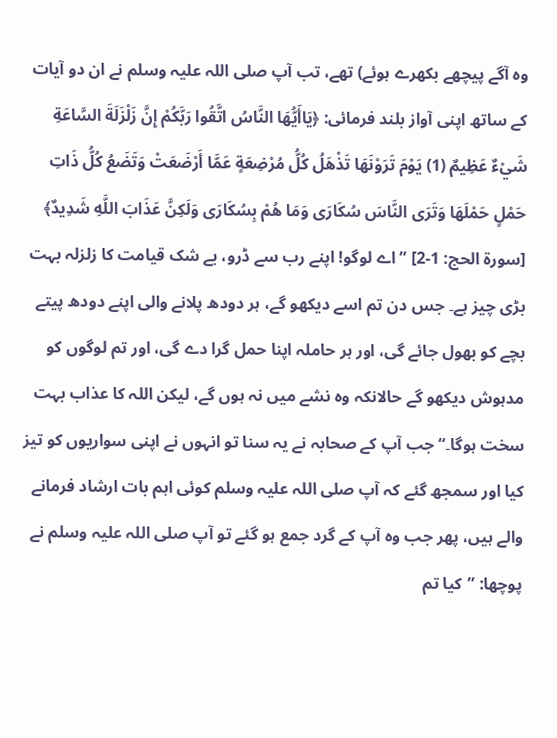وہ آگے پیچھے بکھرے ہوئے) تھے، تب آپ صلی اللہ علیہ وسلم نے ان دو آیات کے ساتھ اپنی آواز بلند فرمائی: ﴿يَاأَيُّهَا النَّاسُ اتَّقُوا رَبَّكُمْ إِنَّ زَلْزَلَةَ السَّاعَةِ شَيْءٌ عَظِيمٌ (1) يَوْمَ تَرَوْنَهَا تَذْهَلُ كُلُّ مُرْضِعَةٍ عَمَّا أَرْضَعَتْ وَتَضَعُ كُلُّ ذَاتِ حَمْلٍ حَمْلَهَا وَتَرَى النَّاسَ سُكَارَى وَمَا هُمْ بِسُكَارَى وَلَكِنَّ عَذَابَ اللَّهِ شَدِيدٌ﴾ [سورة الحج: 1-2] ”اے لوگو! اپنے رب سے ڈرو، بے شک قیامت کا زلزلہ بہت بڑی چیز ہے۔ جس دن تم اسے دیکھو گے، ہر دودھ پلانے والی اپنے دودھ پیتے بچے کو بھول جائے گی، اور ہر حاملہ اپنا حمل گرا دے گی، اور تم لوگوں کو مدہوش دیکھو گے حالانکہ وہ نشے میں نہ ہوں گے، لیکن اللہ کا عذاب بہت سخت ہوگا۔“ جب آپ کے صحابہ نے یہ سنا تو انہوں نے اپنی سواریوں کو تیز کیا اور سمجھ گئے کہ آپ صلی اللہ علیہ وسلم کوئی اہم بات ارشاد فرمانے والے ہیں، پھر جب وہ آپ کے گرد جمع ہو گئے تو آپ صلی اللہ علیہ وسلم نے پوچھا: ”کیا تم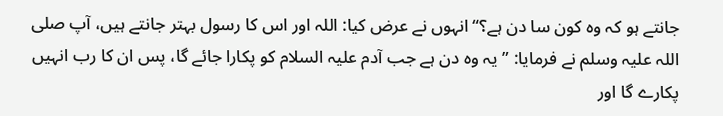جانتے ہو کہ وہ کون سا دن ہے؟“ انہوں نے عرض کیا: اللہ اور اس کا رسول بہتر جانتے ہیں، آپ صلی اللہ علیہ وسلم نے فرمایا: ”یہ وہ دن ہے جب آدم علیہ السلام کو پکارا جائے گا، پس ان کا رب انہیں پکارے گا اور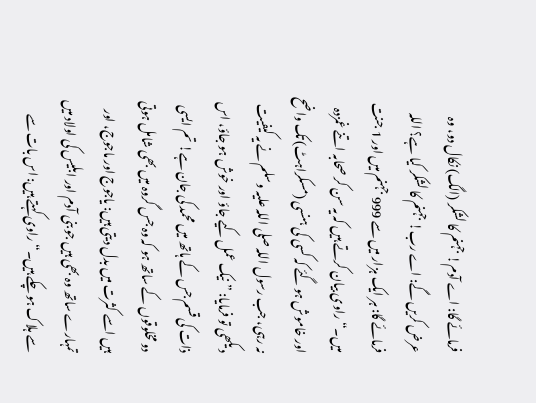فرمائے گا: اے آدم! جہنم کا لشکر (الگ) نکال دو، وہ عرض کریں گے: اے رب! جہنم کا لشکر کیا ہے؟ اللہ فرمائے گا: ہر ایک ہزار میں سے 999 جہنم میں اور 1 جنت میں۔“ راوی بیان کرتے ہیں کہ یہ سن کر صحابہ اتنے غمزدہ اور خاموش ہو گئے کہ کسی کی ہنسی (مسکراہٹ) تک واضح نہ رہی، جب رسول اللہ صلی اللہ علیہ وسلم نے یہ کیفیت دیکھی تو فرمایا: ”نیک عمل کیے جاؤ اور خوش ہو جاؤ، اس ذات کی قسم جس کے ہاتھ میں محمد کی جان ہے! تم ایسی دو مخلوقوں کے ساتھ ہو کہ وہ جس گروہ میں بھی شامل ہوتی ہیں اسے کثرت میں بدل دیتی ہیں: یاجوج اور ماجوج، اور تمہارے ساتھ وہ بھی ہیں جو بنی آدم اور ابلیس کی اولاد میں سے ہلاک ہو چکے ہیں۔“ راوی کہتے ہیں: اس بات سے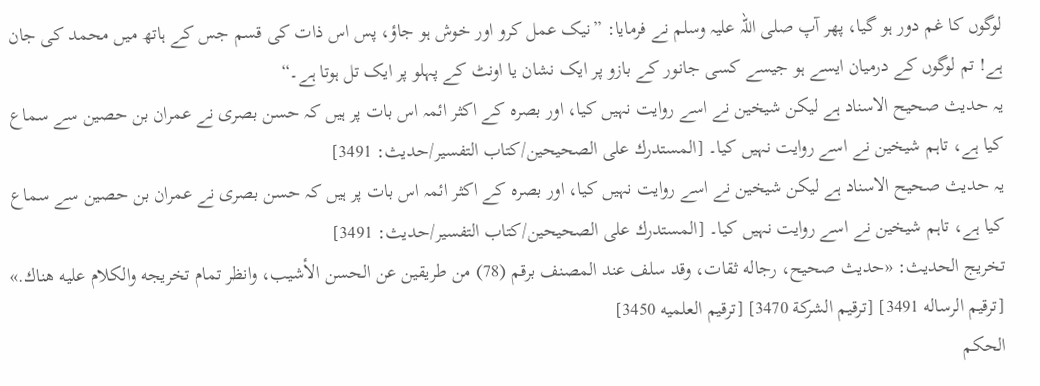لوگوں کا غم دور ہو گیا، پھر آپ صلی اللہ علیہ وسلم نے فرمایا: ”نیک عمل کرو اور خوش ہو جاؤ، پس اس ذات کی قسم جس کے ہاتھ میں محمد کی جان ہے! تم لوگوں کے درمیان ایسے ہو جیسے کسی جانور کے بازو پر ایک نشان یا اونٹ کے پہلو پر ایک تل ہوتا ہے۔“
یہ حدیث صحیح الاسناد ہے لیکن شیخین نے اسے روایت نہیں کیا، اور بصرہ کے اکثر ائمہ اس بات پر ہیں کہ حسن بصری نے عمران بن حصین سے سماع کیا ہے، تاہم شیخین نے اسے روایت نہیں کیا۔ [المستدرك على الصحيحين/كتاب التفسير/حدیث: 3491]
یہ حدیث صحیح الاسناد ہے لیکن شیخین نے اسے روایت نہیں کیا، اور بصرہ کے اکثر ائمہ اس بات پر ہیں کہ حسن بصری نے عمران بن حصین سے سماع کیا ہے، تاہم شیخین نے اسے روایت نہیں کیا۔ [المستدرك على الصحيحين/كتاب التفسير/حدیث: 3491]
تخریج الحدیث: «حديث صحيح، رجاله ثقات، وقد سلف عند المصنف برقم (78) من طريقين عن الحسن الأشيب، وانظر تمام تخريجه والكلام عليه هناك.» [ترقيم الرساله 3491] [ترقيم الشركة 3470] [ترقيم العلميه 3450]
الحكم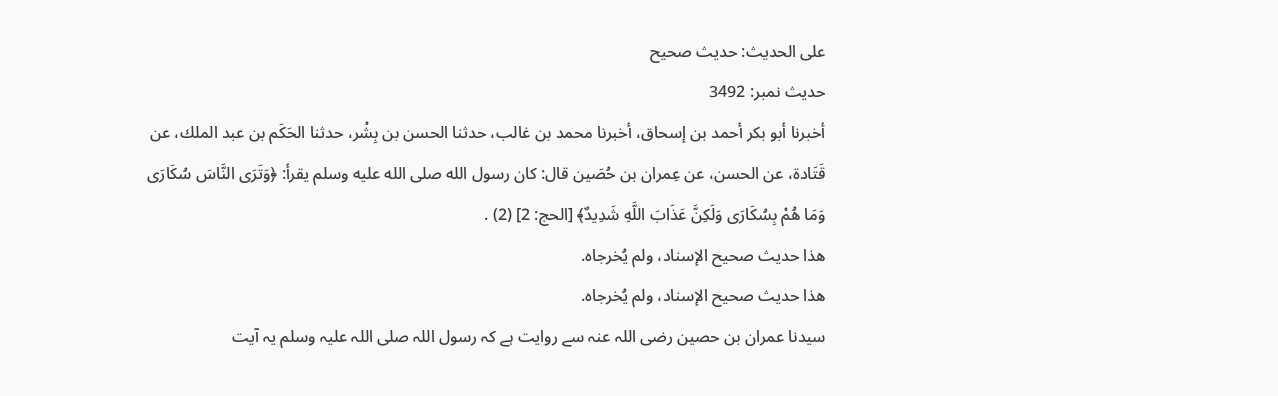على الحديث: حديث صحيح
حدیث نمبر: 3492
أخبرنا أبو بكر أحمد بن إسحاق، أخبرنا محمد بن غالب، حدثنا الحسن بن بِشْر، حدثنا الحَكَم بن عبد الملك، عن قَتَادة، عن الحسن، عن عِمران بن حُصَين قال: كان رسول الله صلى الله عليه وسلم يقرأ: ﴿وَتَرَى النَّاسَ سُكَارَى وَمَا هُمْ بِسُكَارَى وَلَكِنَّ عَذَابَ اللَّهِ شَدِيدٌ﴾ [الحج: 2] (2) .
هذا حديث صحيح الإسناد، ولم يُخرجاه.
هذا حديث صحيح الإسناد، ولم يُخرجاه.
سیدنا عمران بن حصین رضی اللہ عنہ سے روایت ہے کہ رسول اللہ صلی اللہ علیہ وسلم یہ آیت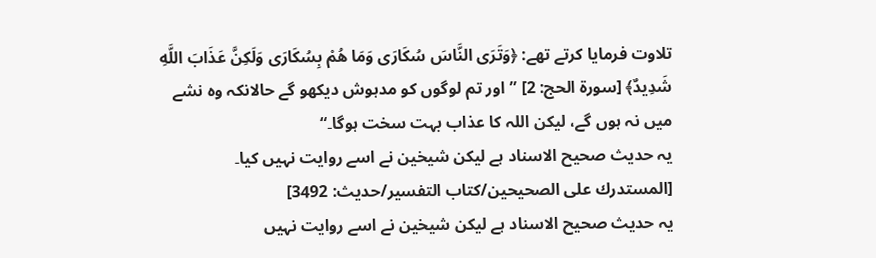تلاوت فرمایا کرتے تھے: ﴿وَتَرَى النَّاسَ سُكَارَى وَمَا هُمْ بِسُكَارَى وَلَكِنَّ عَذَابَ اللَّهِ شَدِيدٌ﴾ [سورة الحج: 2] ”اور تم لوگوں کو مدہوش دیکھو گے حالانکہ وہ نشے میں نہ ہوں گے، لیکن اللہ کا عذاب بہت سخت ہوگا۔“
یہ حدیث صحیح الاسناد ہے لیکن شیخین نے اسے روایت نہیں کیا۔ [المستدرك على الصحيحين/كتاب التفسير/حدیث: 3492]
یہ حدیث صحیح الاسناد ہے لیکن شیخین نے اسے روایت نہیں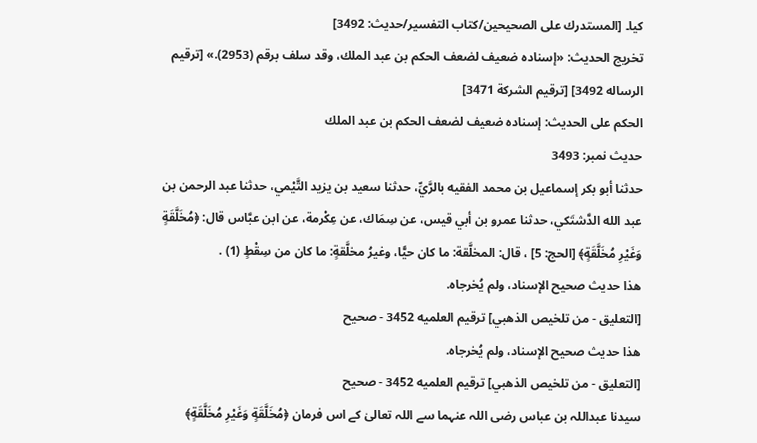کیا۔ [المستدرك على الصحيحين/كتاب التفسير/حدیث: 3492]
تخریج الحدیث: «إسناده ضعيف لضعف الحكم بن عبد الملك، وقد سلف برقم (2953).» [ترقيم الرساله 3492] [ترقيم الشركة 3471]
الحكم على الحديث: إسناده ضعيف لضعف الحكم بن عبد الملك
حدیث نمبر: 3493
حدثنا أبو بكر إسماعيل بن محمد الفقيه بالرَّيِّ، حدثنا سعيد بن يزيد التَّيْمي، حدثنا عبد الرحمن بن عبد الله الدَّشتَكي، حدثنا عمرو بن أبي قيس، عن سِمَاك، عن عِكْرمة، عن ابن عبَّاس قال: ﴿مُخَلَّقَةٍ وَغَيْرِ مُخَلَّقَةٍ﴾ [الحج: 5] ، قال: المخلَّقة: ما كان حيًّا، وغيرُ مخلَّقةٍ: ما كان من سِقْطٍ (1) .
هذا حديث صحيح الإسناد، ولم يُخرجاه.
[التعليق - من تلخيص الذهبي] ترقيم العلميه 3452 - صحيح
هذا حديث صحيح الإسناد، ولم يُخرجاه.
[التعليق - من تلخيص الذهبي] ترقيم العلميه 3452 - صحيح
سیدنا عبداللہ بن عباس رضی اللہ عنہما سے اللہ تعالیٰ کے اس فرمان ﴿مُخَلَّقَةٍ وَغَيْرِ مُخَلَّقَةٍ﴾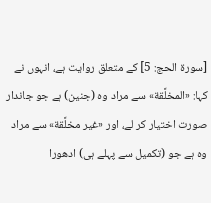[سورة الحج: 5] کے متعلق روایت ہے، انہوں نے کہا: «المخلَّقة» سے مراد وہ (جنین) ہے جو جاندار صورت اختیار کر لے، اور «غير مخلَّقة» سے مراد وہ ہے جو (تکمیل سے پہلے ہی) ادھورا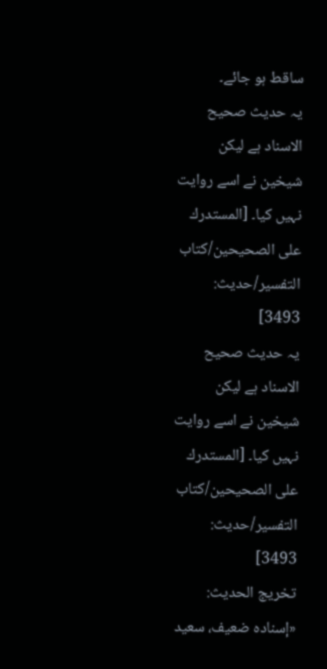ساقط ہو جائے۔
یہ حدیث صحیح الاسناد ہے لیکن شیخین نے اسے روایت نہیں کیا۔ [المستدرك على الصحيحين/كتاب التفسير/حدیث: 3493]
یہ حدیث صحیح الاسناد ہے لیکن شیخین نے اسے روایت نہیں کیا۔ [المستدرك على الصحيحين/كتاب التفسير/حدیث: 3493]
تخریج الحدیث: «إسناده ضعيف، سعيد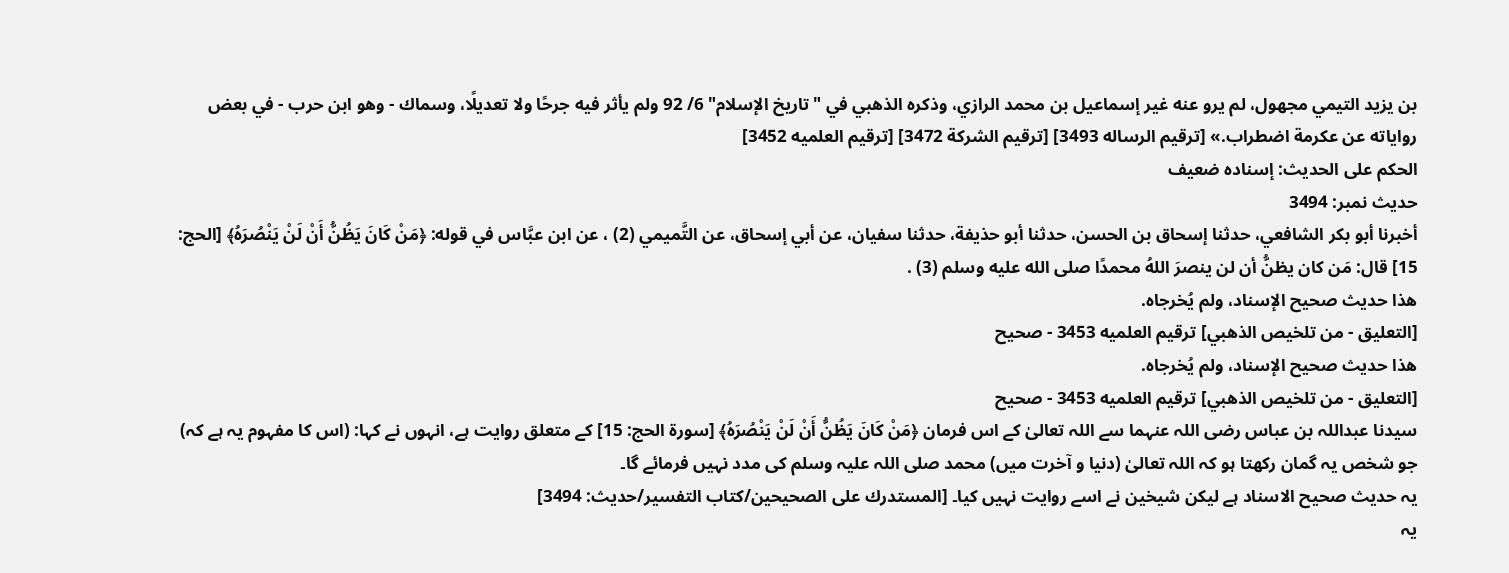بن يزيد التيمي مجهول، لم يرو عنه غير إسماعيل بن محمد الرازي، وذكره الذهبي في "تاريخ الإسلام" 6/ 92 ولم يأثر فيه جرحًا ولا تعديلًا، وسماك - وهو ابن حرب - في بعض رواياته عن عكرمة اضطراب.» [ترقيم الرساله 3493] [ترقيم الشركة 3472] [ترقيم العلميه 3452]
الحكم على الحديث: إسناده ضعيف
حدیث نمبر: 3494
أخبرنا أبو بكر الشافعي، حدثنا إسحاق بن الحسن، حدثنا أبو حذيفة، حدثنا سفيان، عن أبي إسحاق، عن التَّميمي (2) ، عن ابن عبَّاس في قوله: ﴿مَنْ كَانَ يَظُنُّ أَنْ لَنْ يَنْصُرَهُ﴾ [الحج: 15] قال: مَن كان يظنُّ أن لن ينصرَ اللهُ محمدًا صلى الله عليه وسلم (3) .
هذا حديث صحيح الإسناد، ولم يُخرجاه.
[التعليق - من تلخيص الذهبي] ترقيم العلميه 3453 - صحيح
هذا حديث صحيح الإسناد، ولم يُخرجاه.
[التعليق - من تلخيص الذهبي] ترقيم العلميه 3453 - صحيح
سیدنا عبداللہ بن عباس رضی اللہ عنہما سے اللہ تعالیٰ کے اس فرمان ﴿مَنْ كَانَ يَظُنُّ أَنْ لَنْ يَنْصُرَهُ﴾ [سورة الحج: 15] کے متعلق روایت ہے، انہوں نے کہا: (اس کا مفہوم یہ ہے کہ) جو شخص یہ گمان رکھتا ہو کہ اللہ تعالیٰ (دنیا و آخرت میں) محمد صلی اللہ علیہ وسلم کی مدد نہیں فرمائے گا۔
یہ حدیث صحیح الاسناد ہے لیکن شیخین نے اسے روایت نہیں کیا۔ [المستدرك على الصحيحين/كتاب التفسير/حدیث: 3494]
یہ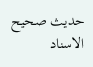حدیث صحیح الاسناد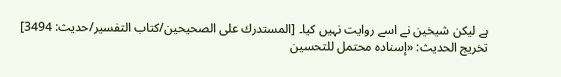ہے لیکن شیخین نے اسے روایت نہیں کیا۔ [المستدرك على الصحيحين/كتاب التفسير/حدیث: 3494]
تخریج الحدیث: «إسناده محتمل للتحسين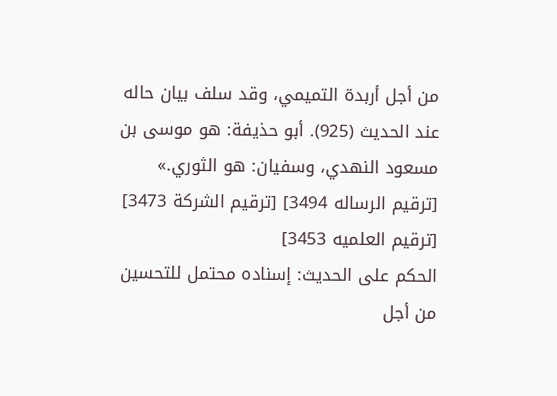من أجل أربدة التميمي، وقد سلف بيان حاله عند الحديث (925). أبو حذيفة: هو موسى بن مسعود النهدي، وسفيان: هو الثوري.» [ترقيم الرساله 3494] [ترقيم الشركة 3473] [ترقيم العلميه 3453]
الحكم على الحديث: إسناده محتمل للتحسين من أجل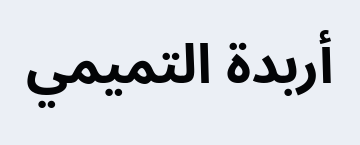أربدة التميمي